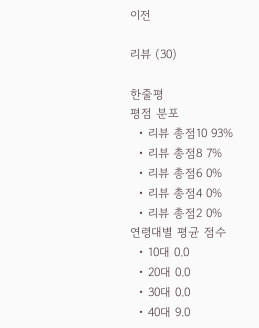이전

리뷰 (30)

한줄평
평점 분포
  • 리뷰 총점10 93%
  • 리뷰 총점8 7%
  • 리뷰 총점6 0%
  • 리뷰 총점4 0%
  • 리뷰 총점2 0%
연령대별 평균 점수
  • 10대 0.0
  • 20대 0.0
  • 30대 0.0
  • 40대 9.0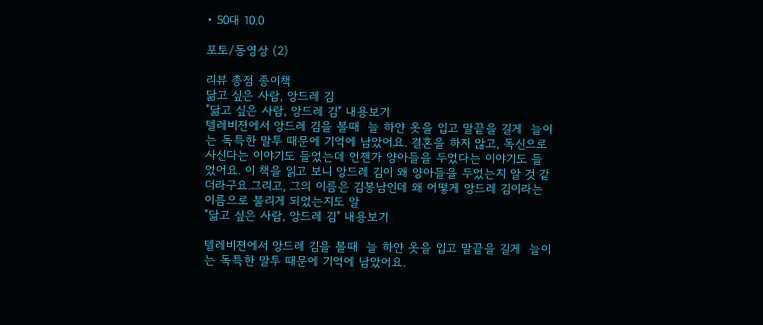• 50대 10.0

포토/동영상 (2)

리뷰 총점 종이책
닮고 싶은 사람, 앙드레 김
"닮고 싶은 사람, 앙드레 김" 내용보기
텔레비젼에서 앙드레 김을 볼때  늘 하얀 옷을 입고 말끝을 길게  늘이는 독특한 말투 때문에 기억에 남았어요. 결혼을 하지 않고, 독신으로 사신다는 이야기도 들었는데 언젠가 양아들을 두었다는 이야기도 들었어요. 이 책을 읽고 보니 앙드레 김이 왜 양아들을 두었는지 알 것 같더라구요.그리고, 그의 이름은 김봉남인데 왜 어떻게 앙드레 김이라는 이름으로 불리게 되었는지도 알
"닮고 싶은 사람, 앙드레 김" 내용보기

텔레비젼에서 앙드레 김을 볼때  늘 하얀 옷을 입고 말끝을 길게  늘이는 독특한 말투 때문에 기억에 남았어요.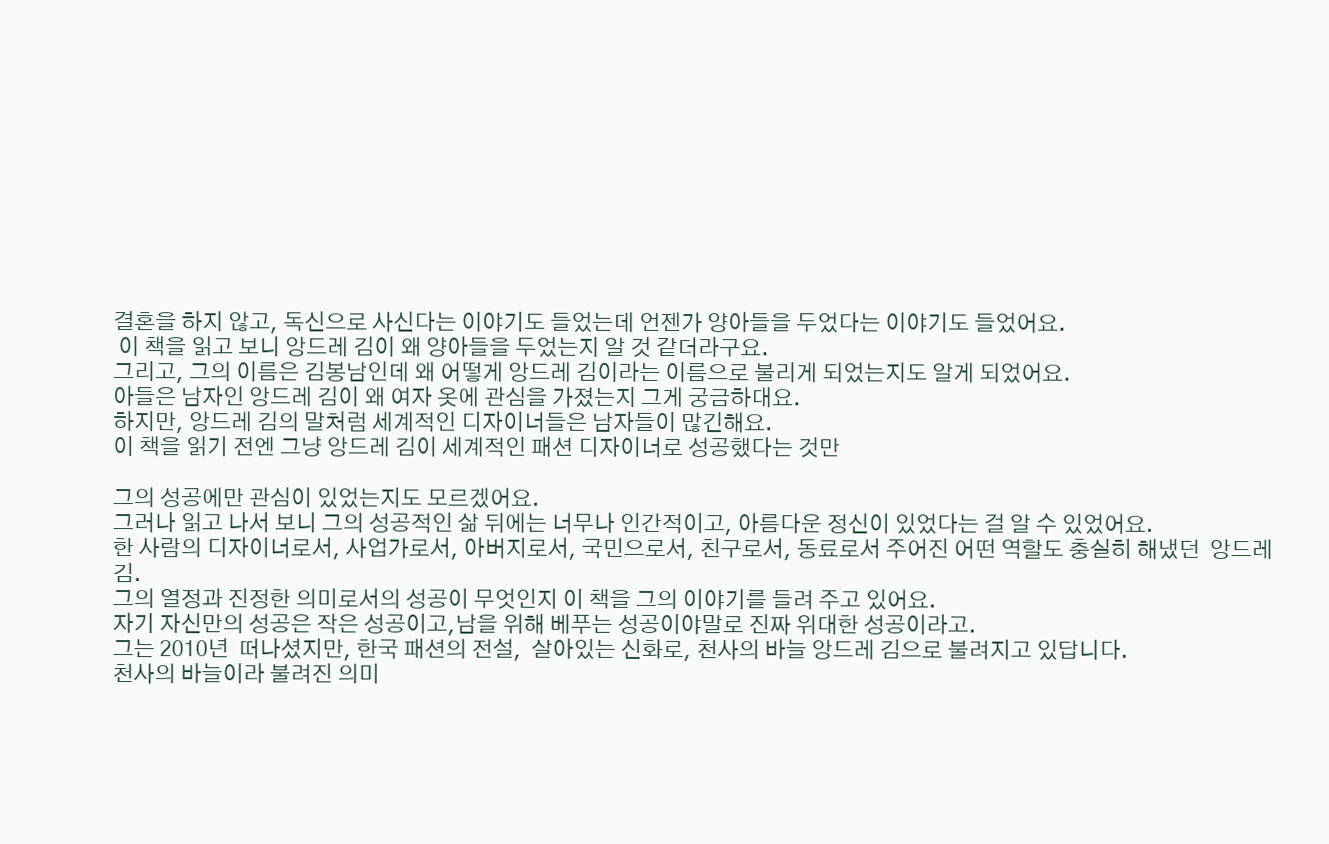결혼을 하지 않고, 독신으로 사신다는 이야기도 들었는데 언젠가 양아들을 두었다는 이야기도 들었어요.
 이 책을 읽고 보니 앙드레 김이 왜 양아들을 두었는지 알 것 같더라구요.
그리고, 그의 이름은 김봉남인데 왜 어떻게 앙드레 김이라는 이름으로 불리게 되었는지도 알게 되었어요.
아들은 남자인 앙드레 김이 왜 여자 옷에 관심을 가졌는지 그게 궁금하대요.
하지만, 앙드레 김의 말처럼 세계적인 디자이너들은 남자들이 많긴해요.
이 책을 읽기 전엔 그냥 앙드레 김이 세계적인 패션 디자이너로 성공했다는 것만

그의 성공에만 관심이 있었는지도 모르겠어요.
그러나 읽고 나서 보니 그의 성공적인 삶 뒤에는 너무나 인간적이고, 아름다운 정신이 있었다는 걸 알 수 있었어요.
한 사람의 디자이너로서, 사업가로서, 아버지로서, 국민으로서, 친구로서, 동료로서 주어진 어떤 역할도 충실히 해냈던  앙드레 김.
그의 열정과 진정한 의미로서의 성공이 무엇인지 이 책을 그의 이야기를 들려 주고 있어요.
자기 자신만의 성공은 작은 성공이고,남을 위해 베푸는 성공이야말로 진짜 위대한 성공이라고.
그는 2010년  떠나셨지만, 한국 패션의 전설,  살아있는 신화로, 천사의 바늘 앙드레 김으로 불려지고 있답니다.
천사의 바늘이라 불려진 의미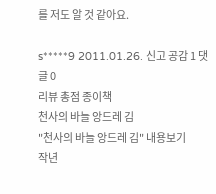를 저도 알 것 같아요.

s*****9 2011.01.26. 신고 공감 1 댓글 0
리뷰 총점 종이책
천사의 바늘 앙드레 김
"천사의 바늘 앙드레 김" 내용보기
작년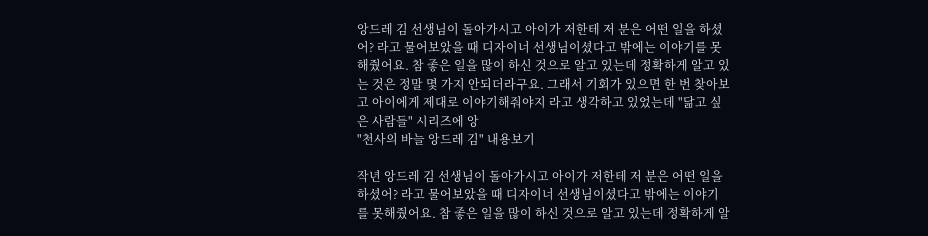앙드레 김 선생님이 돌아가시고 아이가 저한테 저 분은 어떤 일을 하셨어? 라고 물어보았을 때 디자이너 선생님이셨다고 밖에는 이야기를 못해줬어요. 참 좋은 일을 많이 하신 것으로 알고 있는데 정확하게 알고 있는 것은 정말 몇 가지 안되더라구요. 그래서 기회가 있으면 한 번 찾아보고 아이에게 제대로 이야기해줘야지 라고 생각하고 있었는데 "닮고 싶은 사람들" 시리즈에 앙
"천사의 바늘 앙드레 김" 내용보기

작년 앙드레 김 선생님이 돌아가시고 아이가 저한테 저 분은 어떤 일을 하셨어? 라고 물어보았을 때 디자이너 선생님이셨다고 밖에는 이야기를 못해줬어요. 참 좋은 일을 많이 하신 것으로 알고 있는데 정확하게 알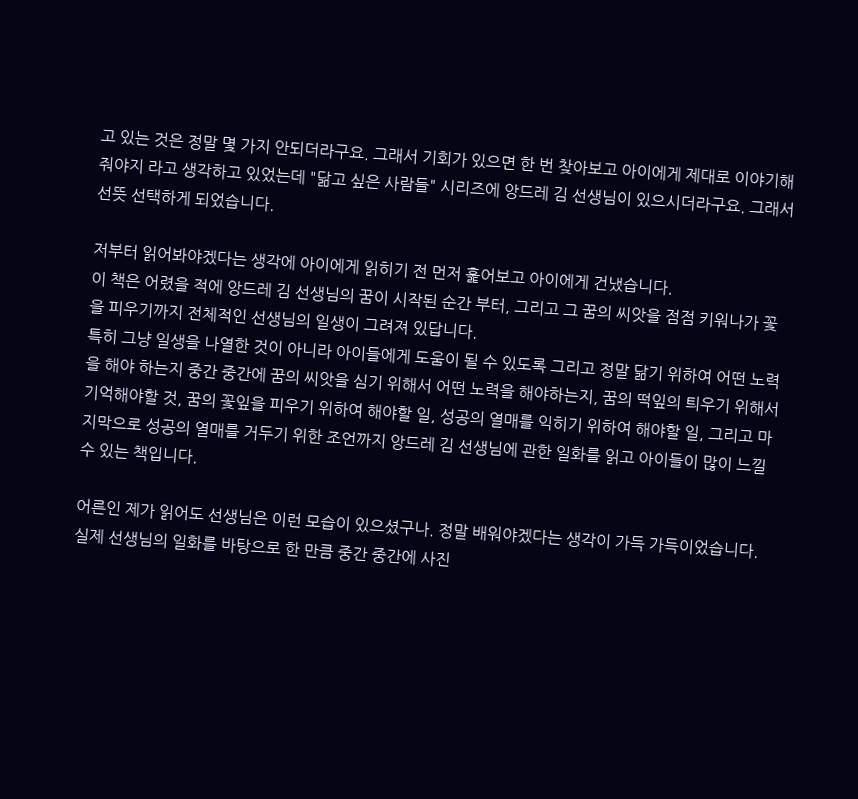고 있는 것은 정말 몇 가지 안되더라구요. 그래서 기회가 있으면 한 번 찾아보고 아이에게 제대로 이야기해줘야지 라고 생각하고 있었는데 "닮고 싶은 사람들" 시리즈에 앙드레 김 선생님이 있으시더라구요. 그래서 선뜻 선택하게 되었습니다.

저부터 읽어봐야겠다는 생각에 아이에게 읽히기 전 먼저 훑어보고 아이에게 건냈습니다.
이 책은 어렸을 적에 앙드레 김 선생님의 꿈이 시작된 순간 부터, 그리고 그 꿈의 씨앗을 점점 키워나가 꽃을 피우기까지 전체적인 선생님의 일생이 그려져 있답니다.
특히 그냥 일생을 나열한 것이 아니라 아이들에게 도움이 될 수 있도록 그리고 정말 닮기 위하여 어떤 노력을 해야 하는지 중간 중간에 꿈의 씨앗을 심기 위해서 어떤 노력을 해야하는지, 꿈의 떡잎의 틔우기 위해서 기억해야할 것, 꿈의 꽃잎을 피우기 위하여 해야할 일, 성공의 열매를 익히기 위하여 해야할 일, 그리고 마지막으로 성공의 열매를 거두기 위한 조언까지 앙드레 김 선생님에 관한 일화를 읽고 아이들이 많이 느낄 수 있는 책입니다.

어른인 제가 읽어도 선생님은 이런 모습이 있으셨구나. 정말 배워야겠다는 생각이 가득 가득이었습니다. 실제 선생님의 일화를 바탕으로 한 만큼 중간 중간에 사진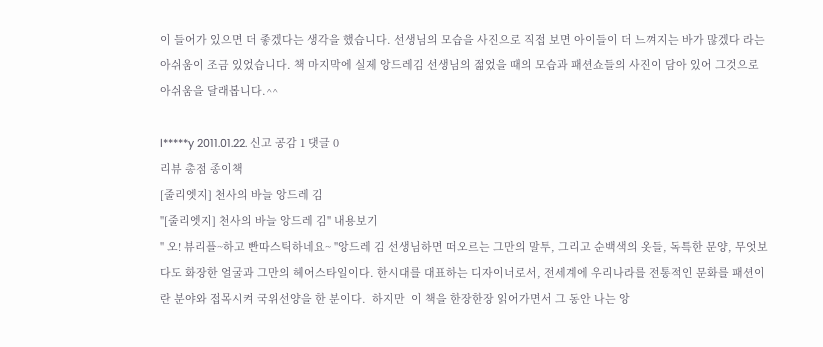이 들어가 있으면 더 좋겠다는 생각을 했습니다. 선생님의 모습을 사진으로 직접 보면 아이들이 더 느껴지는 바가 많겠다 라는 아쉬움이 조금 있었습니다. 책 마지막에 실제 앙드레김 선생님의 젊었을 때의 모습과 패션쇼들의 사진이 담아 있어 그것으로 아쉬움을 달래봅니다.^^

l*****y 2011.01.22. 신고 공감 1 댓글 0
리뷰 총점 종이책
[줄리엣지] 천사의 바늘 앙드레 김
"[줄리엣지] 천사의 바늘 앙드레 김" 내용보기
" 오! 뷰리플~하고 빤따스틱하네요~ "앙드레 김 선생님하면 떠오르는 그만의 말투, 그리고 순백색의 옷들, 독특한 문양, 무엇보다도 화장한 얼굴과 그만의 헤어스타일이다. 한시대를 대표하는 디자이너로서, 전세계에 우리나라를 전통적인 문화를 패션이란 분야와 접목시켜 국위선양을 한 분이다.  하지만  이 책을 한장한장 읽어가면서 그 동안 나는 앙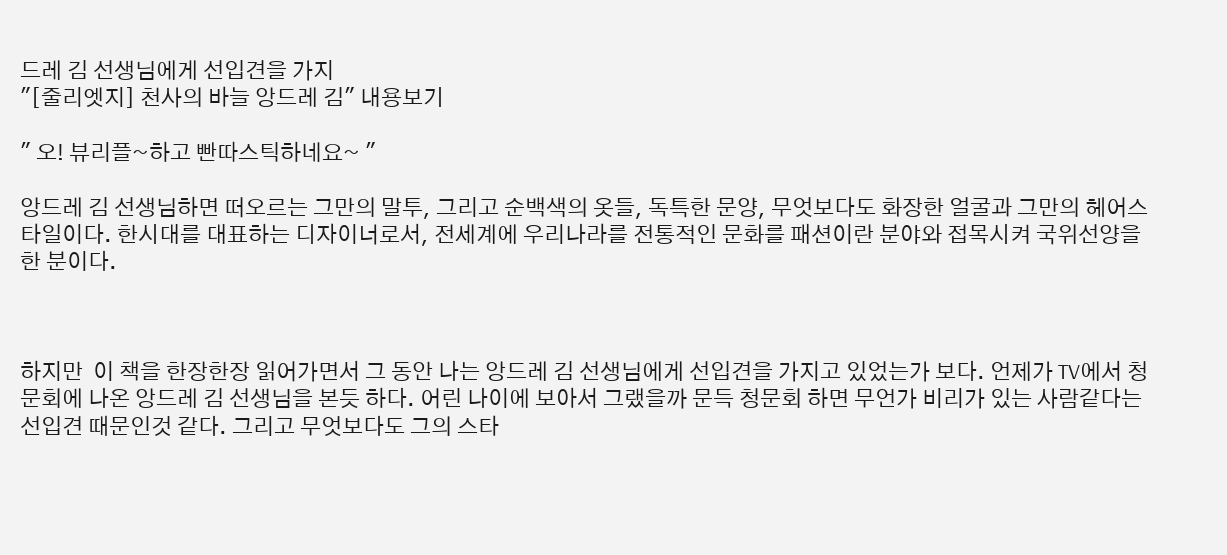드레 김 선생님에게 선입견을 가지
"[줄리엣지] 천사의 바늘 앙드레 김" 내용보기

" 오! 뷰리플~하고 빤따스틱하네요~ "

앙드레 김 선생님하면 떠오르는 그만의 말투, 그리고 순백색의 옷들, 독특한 문양, 무엇보다도 화장한 얼굴과 그만의 헤어스타일이다. 한시대를 대표하는 디자이너로서, 전세계에 우리나라를 전통적인 문화를 패션이란 분야와 접목시켜 국위선양을 한 분이다.



하지만  이 책을 한장한장 읽어가면서 그 동안 나는 앙드레 김 선생님에게 선입견을 가지고 있었는가 보다. 언제가 TV에서 청문회에 나온 앙드레 김 선생님을 본듯 하다. 어린 나이에 보아서 그랬을까 문득 청문회 하면 무언가 비리가 있는 사람같다는 선입견 때문인것 같다. 그리고 무엇보다도 그의 스타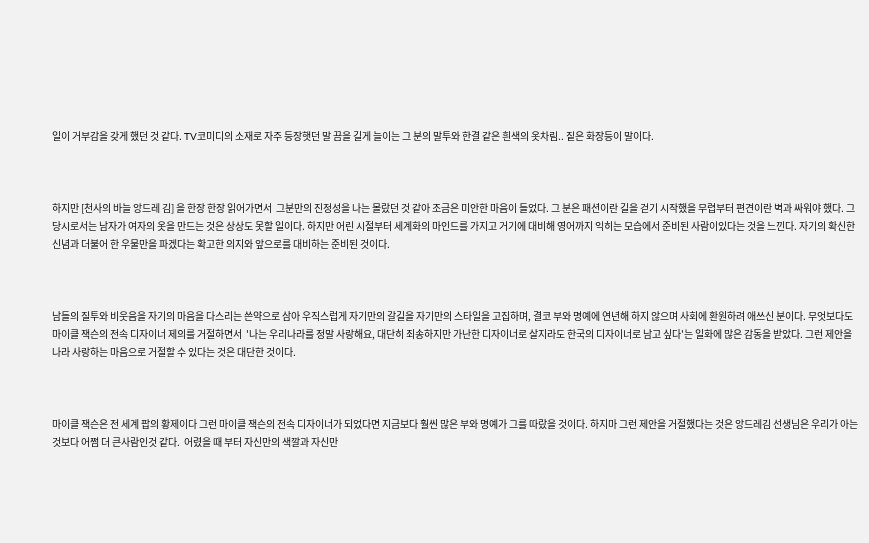일이 거부감을 갖게 했던 것 같다. TV코미디의 소재로 자주 등장햇던 말 끔을 길게 늘이는 그 분의 말투와 한결 같은 흰색의 옷차림.. 짙은 화장등이 말이다.



하지만 [천사의 바늘 앙드레 김] 을 한장 한장 읽어가면서  그분만의 진정성을 나는 몰랐던 것 같아 조금은 미안한 마음이 들었다. 그 분은 패션이란 길을 걷기 시작했을 무렵부터 편견이란 벽과 싸워야 했다. 그 당시로서는 남자가 여자의 옷을 만드는 것은 상상도 못할 일이다. 하지만 어린 시절부터 세계화의 마인드를 가지고 거기에 대비해 영어까지 익히는 모습에서 준비된 사람이있다는 것을 느낀다. 자기의 확신한 신념과 더불어 한 우물만을 파겠다는 확고한 의지와 앞으로를 대비하는 준비된 것이다.



남들의 질투와 비웃음을 자기의 마음을 다스리는 쓴약으로 삼아 우직스럽게 자기만의 갈길을 자기만의 스타일을 고집하며, 결코 부와 명예에 연년해 하지 않으며 사회에 환원하려 애쓰신 분이다. 무엇보다도 마이클 잭슨의 전속 디자이너 제의를 거절하면서  '나는 우리나라를 정말 사랑해요, 대단히 죄송하지만 가난한 디자이너로 살지라도 한국의 디자이너로 남고 싶다'는 일화에 많은 감동을 받았다. 그런 제안을 나라 사랑하는 마음으로 거절할 수 있다는 것은 대단한 것이다.



마이클 잭슨은 전 세계 팝의 황제이다 그런 마이클 잭슨의 전속 디자이너가 되었다면 지금보다 훨씬 많은 부와 명예가 그를 따랐을 것이다. 하지마 그런 제안을 거절했다는 것은 앙드레김 선생님은 우리가 아는 것보다 어쩜 더 큰사람인것 같다.  어렸을 때 부터 자신만의 색깔과 자신만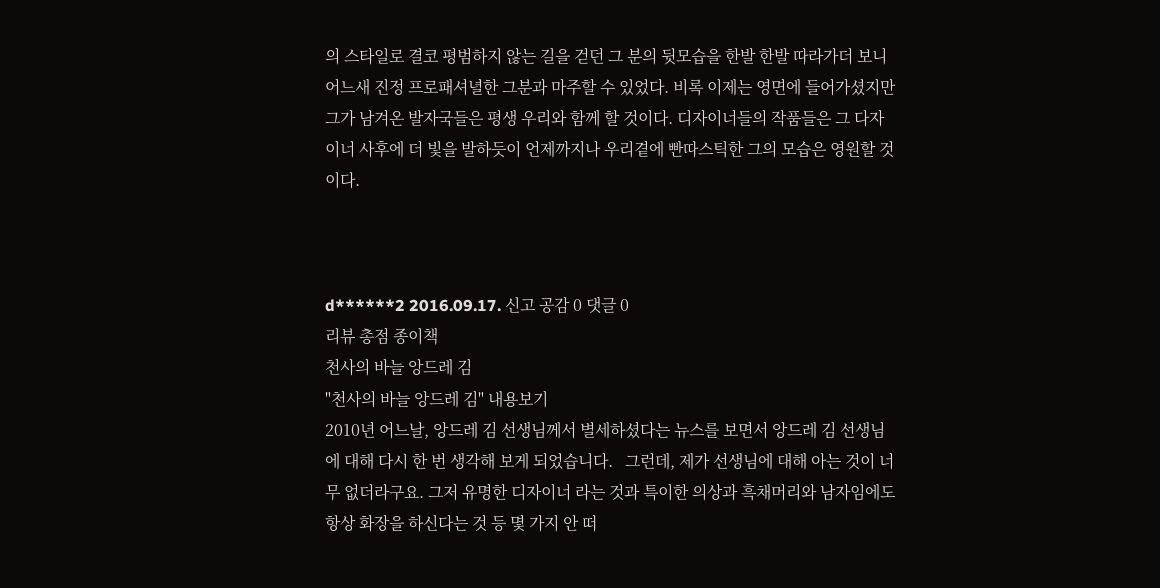의 스타일로 결코 평범하지 않는 길을 걷던 그 분의 뒷모습을 한발 한발 따라가더 보니 어느새 진정 프로패셔녈한 그분과 마주할 수 있었다. 비록 이제는 영면에 들어가셨지만 그가 남겨온 발자국들은 평생 우리와 함께 할 것이다. 디자이너들의 작품들은 그 다자이너 사후에 더 빛을 발하듯이 언제까지나 우리곁에 빤따스틱한 그의 모습은 영원할 것이다.



d******2 2016.09.17. 신고 공감 0 댓글 0
리뷰 총점 종이책
천사의 바늘 앙드레 김
"천사의 바늘 앙드레 김" 내용보기
2010년 어느날, 앙드레 김 선생님께서 별세하셨다는 뉴스를 보면서 앙드레 김 선생님에 대해 다시 한 번 생각해 보게 되었습니다.   그런데, 제가 선생님에 대해 아는 것이 너무 없더라구요. 그저 유명한 디자이너 라는 것과 특이한 의상과 흑채머리와 남자임에도 항상 화장을 하신다는 것 등 몇 가지 안 떠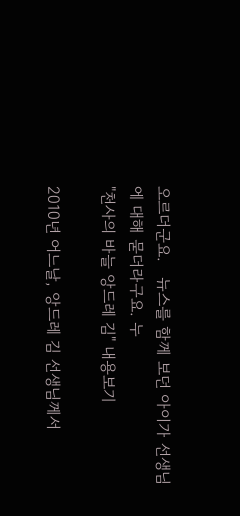오르더군요.   뉴스를 함께 보던 아이가 선생님에 대해 묻더라구요. 누
"천사의 바늘 앙드레 김" 내용보기

2010년 어느날, 앙드레 김 선생님께서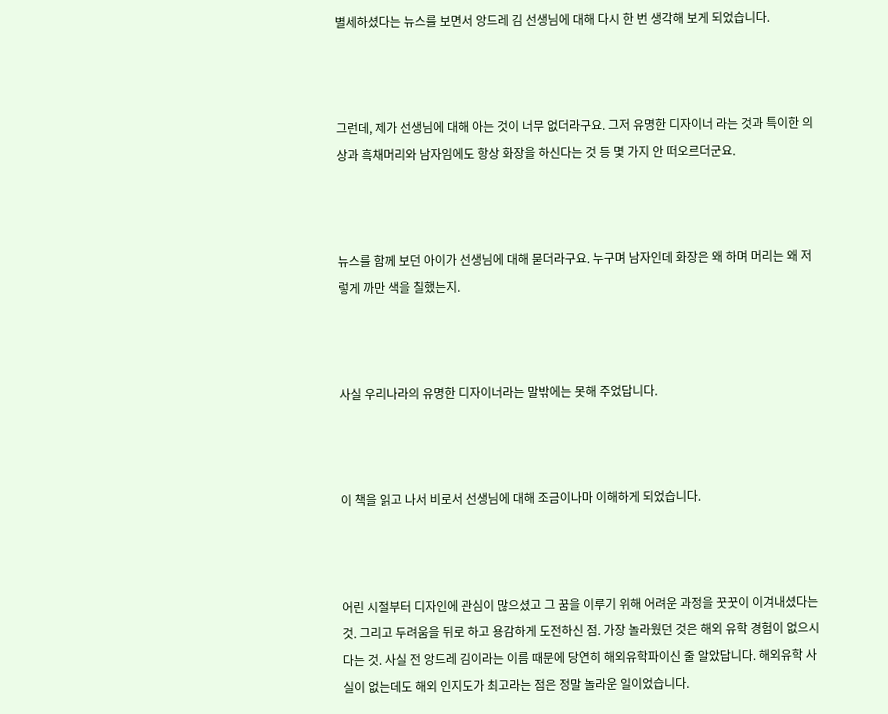별세하셨다는 뉴스를 보면서 앙드레 김 선생님에 대해 다시 한 번 생각해 보게 되었습니다.



그런데, 제가 선생님에 대해 아는 것이 너무 없더라구요. 그저 유명한 디자이너 라는 것과 특이한 의상과 흑채머리와 남자임에도 항상 화장을 하신다는 것 등 몇 가지 안 떠오르더군요.



뉴스를 함께 보던 아이가 선생님에 대해 묻더라구요. 누구며 남자인데 화장은 왜 하며 머리는 왜 저렇게 까만 색을 칠했는지.



사실 우리나라의 유명한 디자이너라는 말밖에는 못해 주었답니다.



이 책을 읽고 나서 비로서 선생님에 대해 조금이나마 이해하게 되었습니다.



어린 시절부터 디자인에 관심이 많으셨고 그 꿈을 이루기 위해 어려운 과정을 꿋꿋이 이겨내셨다는 것. 그리고 두려움을 뒤로 하고 용감하게 도전하신 점. 가장 놀라웠던 것은 해외 유학 경험이 없으시다는 것. 사실 전 앙드레 김이라는 이름 때문에 당연히 해외유학파이신 줄 알았답니다. 해외유학 사실이 없는데도 해외 인지도가 최고라는 점은 정말 놀라운 일이었습니다.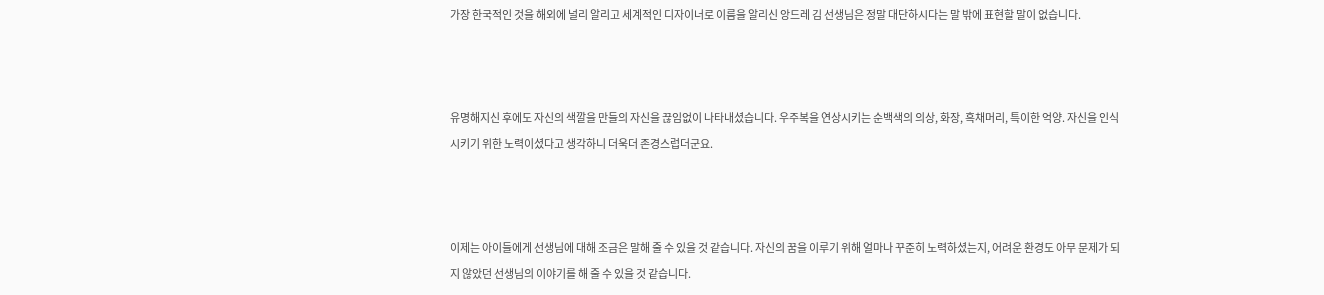가장 한국적인 것을 해외에 널리 알리고 세계적인 디자이너로 이름을 알리신 앙드레 김 선생님은 정말 대단하시다는 말 밖에 표현할 말이 없습니다.



유명해지신 후에도 자신의 색깔을 만들의 자신을 끊임없이 나타내셨습니다. 우주복을 연상시키는 순백색의 의상, 화장, 흑채머리, 특이한 억양. 자신을 인식시키기 위한 노력이셨다고 생각하니 더욱더 존경스럽더군요.



이제는 아이들에게 선생님에 대해 조금은 말해 줄 수 있을 것 같습니다. 자신의 꿈을 이루기 위해 얼마나 꾸준히 노력하셨는지, 어려운 환경도 아무 문제가 되지 않았던 선생님의 이야기를 해 줄 수 있을 것 같습니다.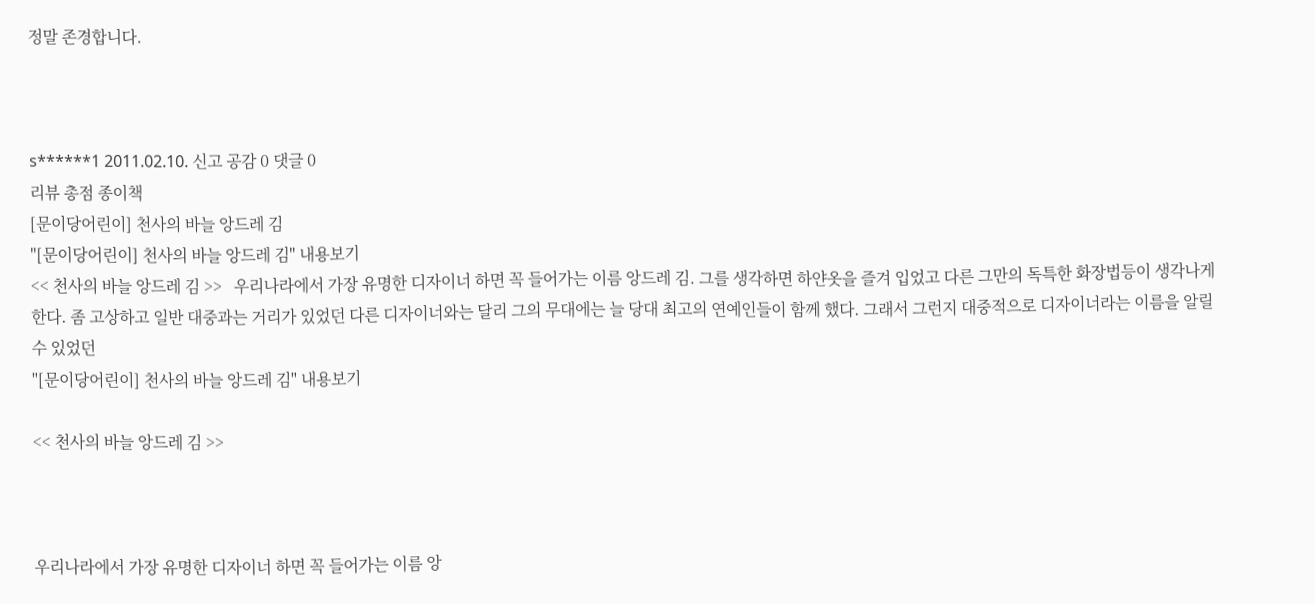정말 존경합니다.



s******1 2011.02.10. 신고 공감 0 댓글 0
리뷰 총점 종이책
[문이당어린이] 천사의 바늘 앙드레 김
"[문이당어린이] 천사의 바늘 앙드레 김" 내용보기
<< 천사의 바늘 앙드레 김 >>   우리나라에서 가장 유명한 디자이너 하면 꼭 들어가는 이름 앙드레 김. 그를 생각하면 하얀옷을 즐겨 입었고 다른 그만의 독특한 화장법등이 생각나게 한다. 좀 고상하고 일반 대중과는 거리가 있었던 다른 디자이너와는 달리 그의 무대에는 늘 당대 최고의 연예인들이 함께 했다. 그래서 그런지 대중적으로 디자이너라는 이름을 알릴수 있었던
"[문이당어린이] 천사의 바늘 앙드레 김" 내용보기

<< 천사의 바늘 앙드레 김 >>



우리나라에서 가장 유명한 디자이너 하면 꼭 들어가는 이름 앙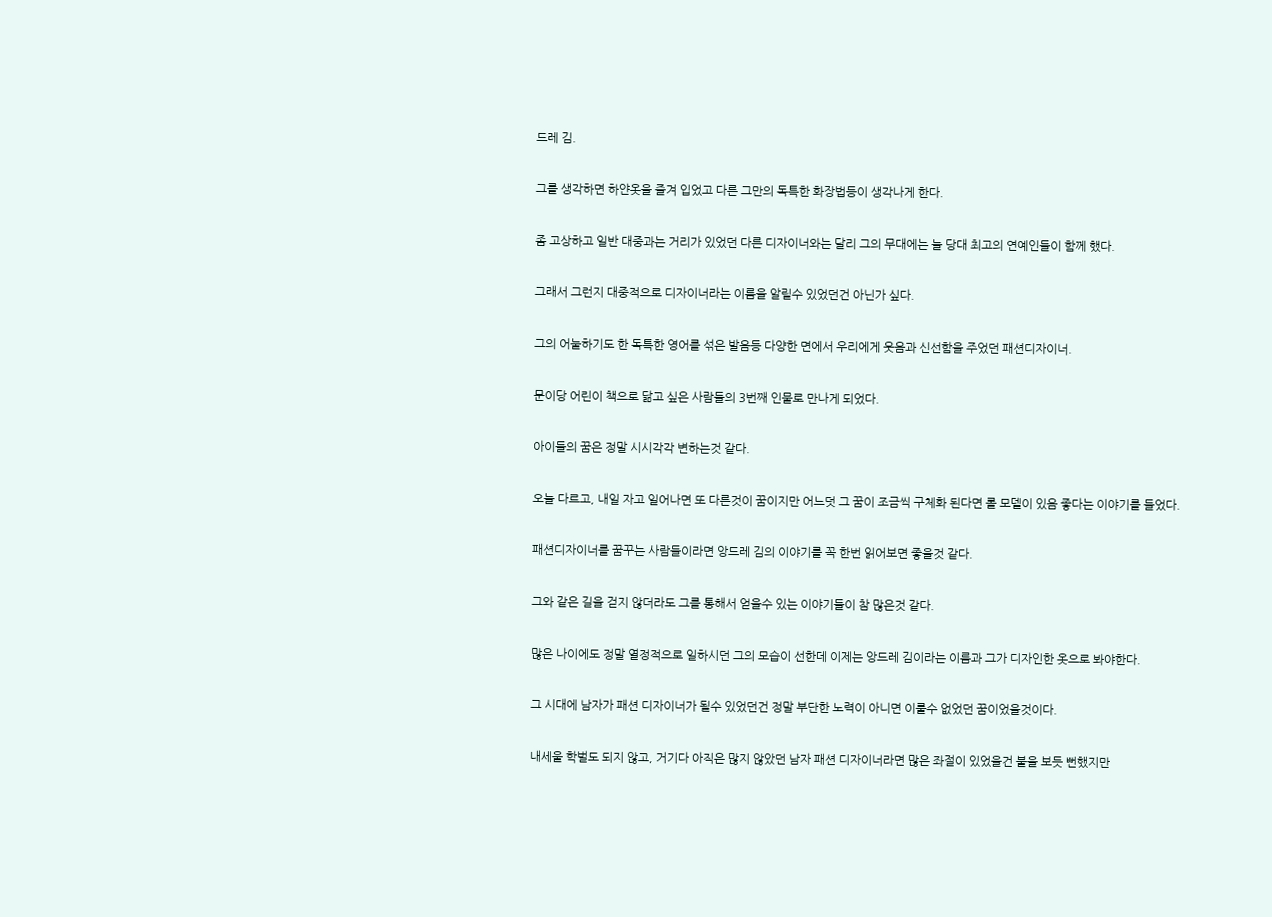드레 김.

그를 생각하면 하얀옷을 즐겨 입었고 다른 그만의 독특한 화장법등이 생각나게 한다.

좀 고상하고 일반 대중과는 거리가 있었던 다른 디자이너와는 달리 그의 무대에는 늘 당대 최고의 연예인들이 함께 했다.

그래서 그런지 대중적으로 디자이너라는 이름을 알릴수 있었던건 아닌가 싶다.

그의 어눌하기도 한 독특한 영어를 섞은 발음등 다양한 면에서 우리에게 웃음과 신선함을 주었던 패션디자이너.

문이당 어린이 책으로 닮고 싶은 사람들의 3번째 인물로 만나게 되었다.

아이들의 꿈은 정말 시시각각 변하는것 같다.

오늘 다르고, 내일 자고 일어나면 또 다른것이 꿈이지만 어느덧 그 꿈이 조금씩 구체화 된다면 롤 모델이 있음 좋다는 이야기를 들었다.

패션디자이너를 꿈꾸는 사람들이라면 앙드레 김의 이야기를 꼭 한번 읽어보면 좋을것 같다.

그와 같은 길을 걷지 않더라도 그를 통해서 얻을수 있는 이야기들이 참 많은것 같다.

많은 나이에도 정말 열정적으로 일하시던 그의 모습이 선한데 이제는 앙드레 김이라는 이름과 그가 디자인한 옷으로 봐야한다.

그 시대에 남자가 패션 디자이너가 될수 있었던건 정말 부단한 노력이 아니면 이룰수 없었던 꿈이었을것이다.

내세울 학벌도 되지 않고, 거기다 아직은 많지 않았던 남자 패션 디자이너라면 많은 좌절이 있었을건 불을 보듯 뻔했지만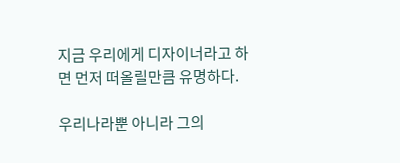지금 우리에게 디자이너라고 하면 먼저 떠올릴만큼 유명하다.

우리나라뿐 아니라 그의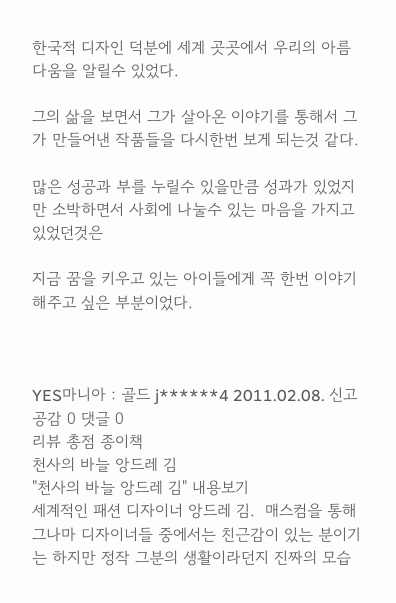한국적 디자인 덕분에 세계 곳곳에서 우리의 아름다움을 알릴수 있었다.

그의 삶을 보면서 그가 살아온 이야기를 통해서 그가 만들어낸 작품들을 다시한번 보게 되는것 같다.

많은 성공과 부를 누릴수 있을만큼 성과가 있었지만 소박하면서 사회에 나눌수 있는 마음을 가지고 있었던것은

지금 꿈을 키우고 있는 아이들에게 꼭 한번 이야기해주고 싶은 부분이었다.



YES마니아 : 골드 j******4 2011.02.08. 신고 공감 0 댓글 0
리뷰 총점 종이책
천사의 바늘 앙드레 김
"천사의 바늘 앙드레 김" 내용보기
세계적인 패션 디자이너 앙드레 김.  매스컴을 통해 그나마 디자이너들 중에서는 친근감이 있는 분이기는 하지만 정작 그분의 생활이라던지 진짜의 모습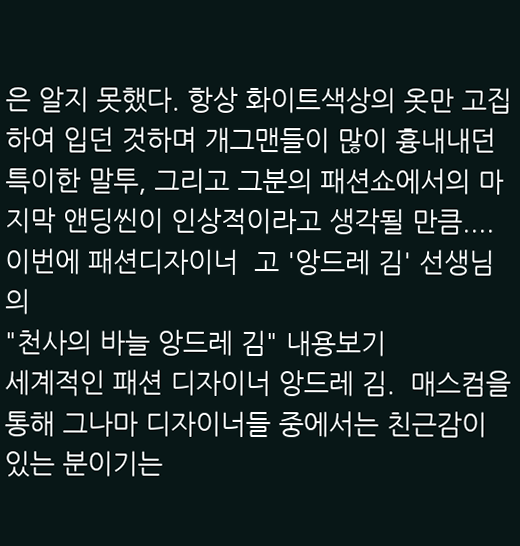은 알지 못했다. 항상 화이트색상의 옷만 고집하여 입던 것하며 개그맨들이 많이 흉내내던 특이한 말투, 그리고 그분의 패션쇼에서의 마지막 앤딩씬이 인상적이라고 생각될 만큼....   이번에 패션디자이너  고 '앙드레 김' 선생님의
"천사의 바늘 앙드레 김" 내용보기
세계적인 패션 디자이너 앙드레 김.  매스컴을 통해 그나마 디자이너들 중에서는 친근감이 있는 분이기는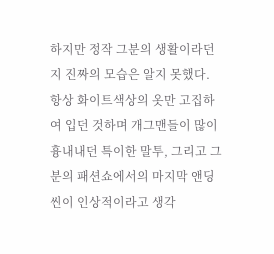하지만 정작 그분의 생활이라던지 진짜의 모습은 알지 못했다. 항상 화이트색상의 옷만 고집하여 입던 것하며 개그맨들이 많이 흉내내던 특이한 말투, 그리고 그분의 패션쇼에서의 마지막 앤딩씬이 인상적이라고 생각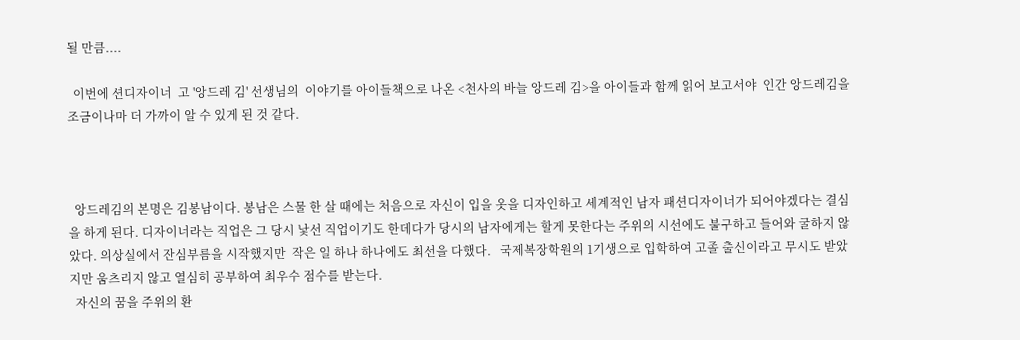될 만큼....

  이번에 션디자이너  고 '앙드레 김' 선생님의  이야기를 아이들책으로 나온 <천사의 바늘 앙드레 김>을 아이들과 함께 읽어 보고서야  인간 앙드레김을 조금이나마 더 가까이 알 수 있게 된 것 같다.



  앙드레김의 본명은 김봉남이다. 봉남은 스물 한 살 때에는 처음으로 자신이 입을 옷을 디자인하고 세계적인 남자 패션디자이너가 되어야겠다는 결심을 하게 된다. 디자이너라는 직업은 그 당시 낯선 직업이기도 한데다가 당시의 남자에게는 할게 못한다는 주위의 시선에도 불구하고 들어와 굴하지 않았다. 의상실에서 잔심부름을 시작했지만  작은 일 하나 하나에도 최선을 다했다.   국제복장학원의 1기생으로 입학하여 고졸 출신이라고 무시도 받았지만 움츠리지 않고 열심히 공부하여 최우수 점수를 받는다.
  자신의 꿈을 주위의 환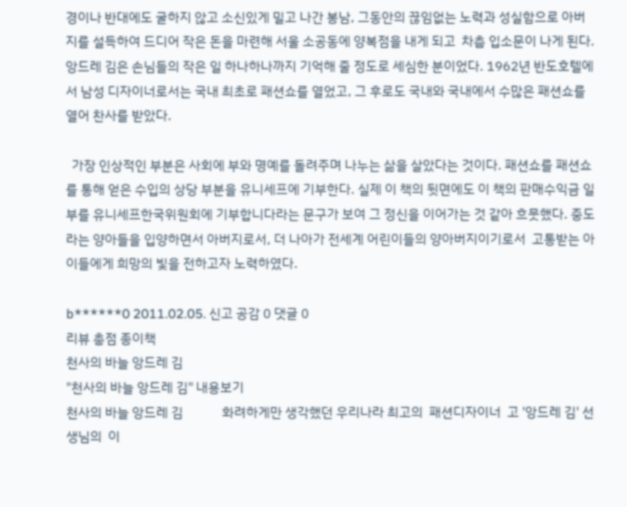경이나 반대에도 굴하지 않고 소신있게 밀고 나간 봉남, 그동안의 끊임없는 노력과 성실함으로 아버지를 설득하여 드디어 작은 돈을 마련해 서울 소공동에 양복점을 내게 되고  차츰 입소문이 나게 된다. 앙드레 김은 손님들의 작은 일 하나하나까지 기억해 줄 정도로 세심한 분이었다. 1962년 반도호텔에서 남성 디자이너로서는 국내 최초로 패션쇼를 열었고, 그 후로도 국내와 국내에서 수많은 패션쇼를 열어 찬사를 받았다.

  가장 인상적인 부분은 사회에 부와 명예를 돌려주며 나누는 삶을 살았다는 것이다. 패션쇼를 패션쇼를 통해 얻은 수입의 상당 부분을 유니세프에 기부한다. 실제 이 책의 뒷면에도 이 책의 판매수익금 일부를 유니세프한국위원회에 기부합니다라는 문구가 보여 그 정신을 이어가는 것 같아 흐뭇했다. 중도라는 양아들을 입양하면서 아버지로서, 더 나아가 전세계 어린이들의 양아버지이기로서  고통받는 아이들에게 희망의 빛을 전하고자 노력하였다.

b******0 2011.02.05. 신고 공감 0 댓글 0
리뷰 총점 종이책
천사의 바늘 앙드레 김
"천사의 바늘 앙드레 김" 내용보기
천사의 바늘 앙드레 김             화려하게만 생각했던 우리나라 최고의  패션디자이너  고 '앙드레 김' 선생님의  이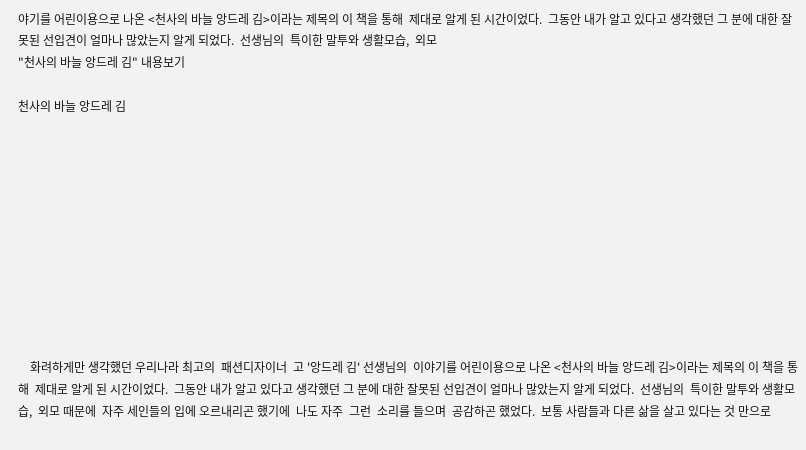야기를 어린이용으로 나온 <천사의 바늘 앙드레 김>이라는 제목의 이 책을 통해  제대로 알게 된 시간이었다.  그동안 내가 알고 있다고 생각했던 그 분에 대한 잘못된 선입견이 얼마나 많았는지 알게 되었다.  선생님의  특이한 말투와 생활모습,  외모
"천사의 바늘 앙드레 김" 내용보기

천사의 바늘 앙드레 김











    화려하게만 생각했던 우리나라 최고의  패션디자이너  고 '앙드레 김' 선생님의  이야기를 어린이용으로 나온 <천사의 바늘 앙드레 김>이라는 제목의 이 책을 통해  제대로 알게 된 시간이었다.  그동안 내가 알고 있다고 생각했던 그 분에 대한 잘못된 선입견이 얼마나 많았는지 알게 되었다.  선생님의  특이한 말투와 생활모습,  외모 때문에  자주 세인들의 입에 오르내리곤 했기에  나도 자주  그런  소리를 들으며  공감하곤 했었다.  보통 사람들과 다른 삶을 살고 있다는 것 만으로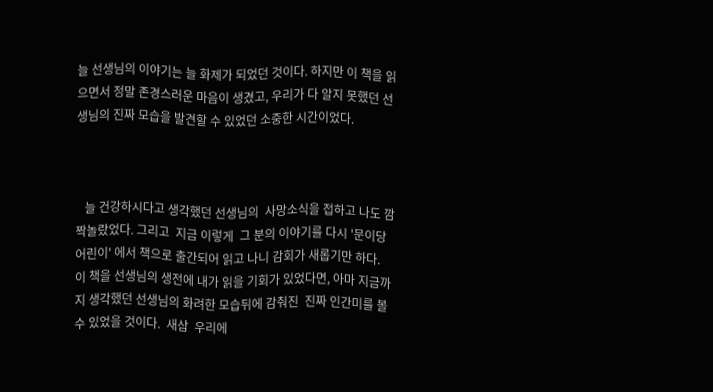늘 선생님의 이야기는 늘 화제가 되었던 것이다. 하지만 이 책을 읽으면서 정말 존경스러운 마음이 생겼고, 우리가 다 알지 못했던 선생님의 진짜 모습을 발견할 수 있었던 소중한 시간이었다.



   늘 건강하시다고 생각했던 선생님의  사망소식을 접하고 나도 깜짝놀랐었다. 그리고  지금 이렇게  그 분의 이야기를 다시 '문이당 어린이' 에서 책으로 출간되어 읽고 나니 감회가 새롭기만 하다.  이 책을 선생님의 생전에 내가 읽을 기회가 있었다면, 아마 지금까지 생각했던 선생님의 화려한 모습뒤에 감춰진  진짜 인간미를 볼 수 있었을 것이다.  새삼  우리에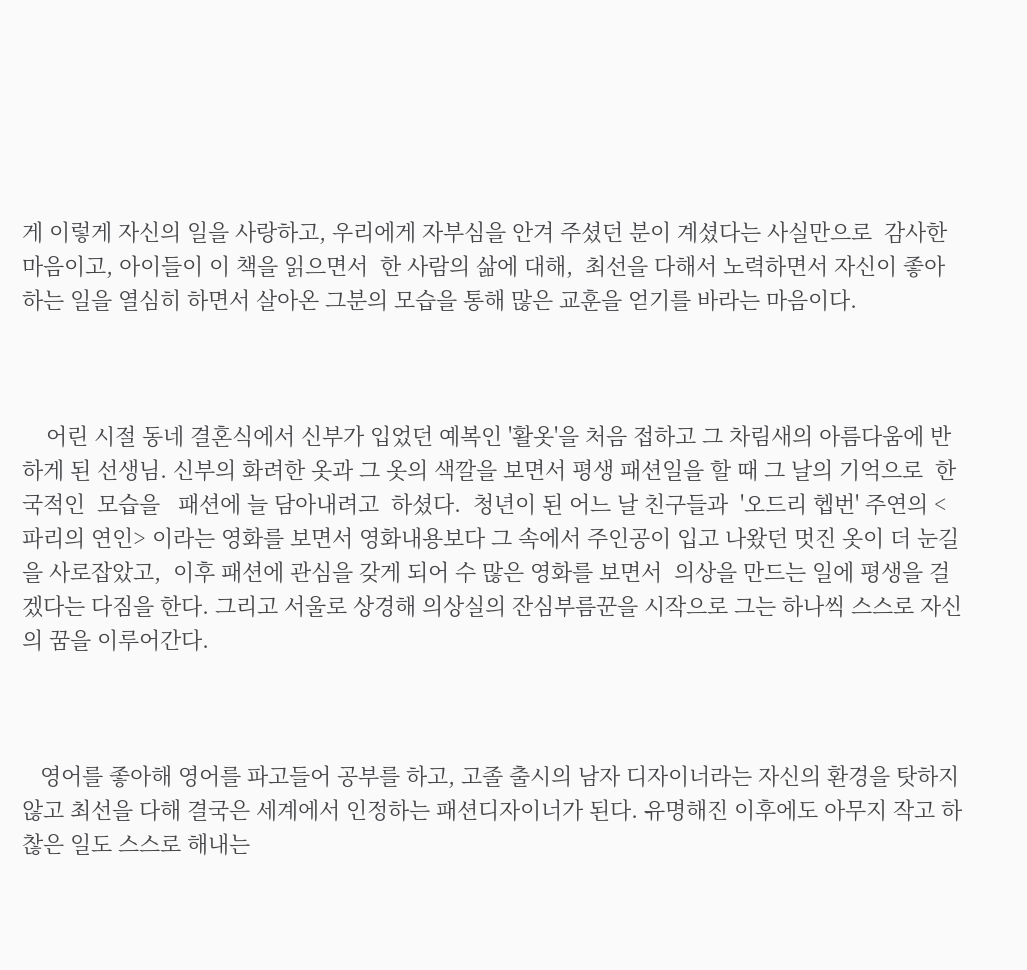게 이렇게 자신의 일을 사랑하고, 우리에게 자부심을 안겨 주셨던 분이 계셨다는 사실만으로  감사한 마음이고, 아이들이 이 책을 읽으면서  한 사람의 삶에 대해,  최선을 다해서 노력하면서 자신이 좋아하는 일을 열심히 하면서 살아온 그분의 모습을 통해 많은 교훈을 얻기를 바라는 마음이다.



    어린 시절 동네 결혼식에서 신부가 입었던 예복인 '활옷'을 처음 접하고 그 차림새의 아름다움에 반하게 된 선생님. 신부의 화려한 옷과 그 옷의 색깔을 보면서 평생 패션일을 할 때 그 날의 기억으로  한국적인  모습을   패션에 늘 담아내려고  하셨다.  청년이 된 어느 날 친구들과  '오드리 헵번' 주연의 <파리의 연인> 이라는 영화를 보면서 영화내용보다 그 속에서 주인공이 입고 나왔던 멋진 옷이 더 눈길을 사로잡았고,  이후 패션에 관심을 갖게 되어 수 많은 영화를 보면서  의상을 만드는 일에 평생을 걸겠다는 다짐을 한다. 그리고 서울로 상경해 의상실의 잔심부름꾼을 시작으로 그는 하나씩 스스로 자신의 꿈을 이루어간다.



   영어를 좋아해 영어를 파고들어 공부를 하고, 고졸 출시의 남자 디자이너라는 자신의 환경을 탓하지 않고 최선을 다해 결국은 세계에서 인정하는 패션디자이너가 된다. 유명해진 이후에도 아무지 작고 하찮은 일도 스스로 해내는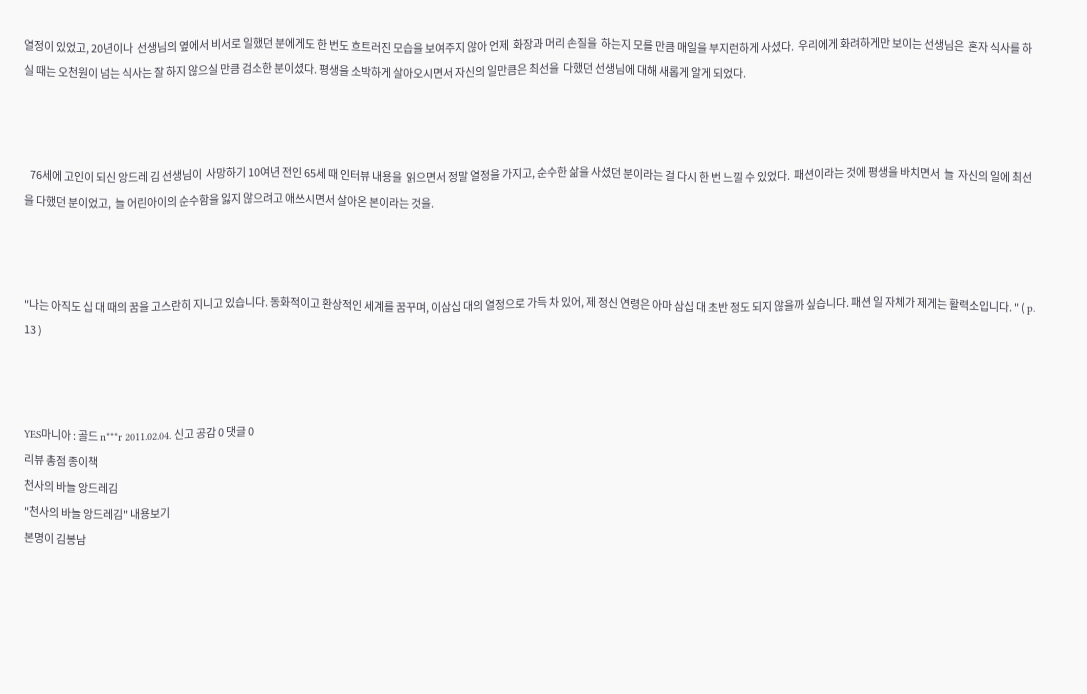열정이 있었고, 20년이나  선생님의 옆에서 비서로 일했던 분에게도 한 번도 흐트러진 모습을 보여주지 않아 언제  화장과 머리 손질을  하는지 모를 만큼 매일을 부지런하게 사셨다.  우리에게 화려하게만 보이는 선생님은  혼자 식사를 하실 때는 오천원이 넘는 식사는 잘 하지 않으실 만큼 검소한 분이셨다. 평생을 소박하게 살아오시면서 자신의 일만큼은 최선을  다했던 선생님에 대해 새롭게 알게 되었다.



   76세에 고인이 되신 앙드레 김 선생님이  사망하기 10여년 전인 65세 때 인터뷰 내용을  읽으면서 정말 열정을 가지고, 순수한 삶을 사셨던 분이라는 걸 다시 한 번 느낄 수 있었다.  패션이라는 것에 평생을 바치면서  늘  자신의 일에 최선을 다했던 분이었고,  늘 어린아이의 순수함을 잃지 않으려고 애쓰시면서 살아온 본이라는 것을.



"나는 아직도 십 대 때의 꿈을 고스란히 지니고 있습니다. 동화적이고 환상적인 세계를 꿈꾸며, 이삼십 대의 열정으로 가득 차 있어, 제 정신 연령은 아마 삼십 대 초반 정도 되지 않을까 싶습니다. 패션 일 자체가 제게는 활력소입니다. " ( p. 13 )



YES마니아 : 골드 n***r 2011.02.04. 신고 공감 0 댓글 0
리뷰 총점 종이책
천사의 바늘 앙드레김
"천사의 바늘 앙드레김" 내용보기
본명이 김봉남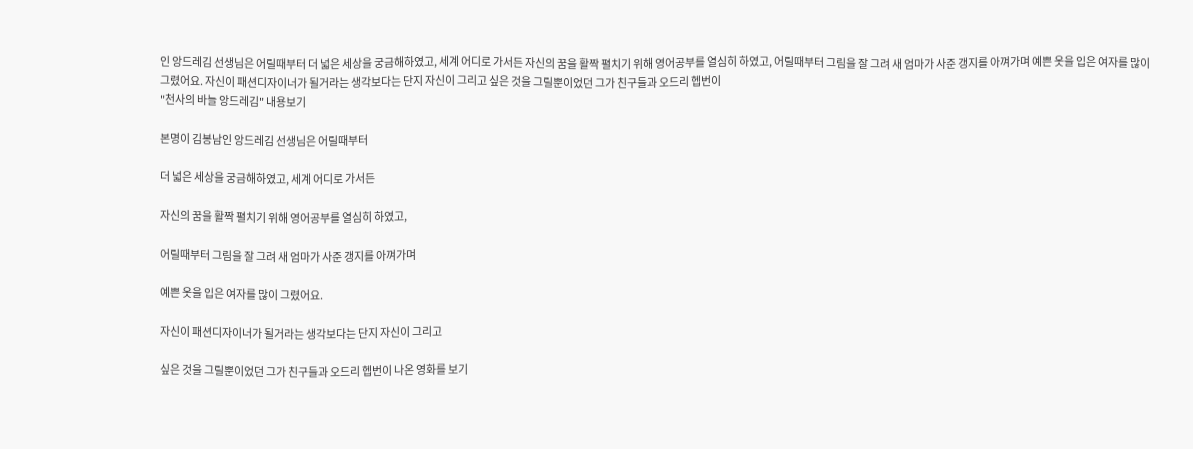인 앙드레김 선생님은 어릴때부터 더 넓은 세상을 궁금해하였고, 세계 어디로 가서든 자신의 꿈을 활짝 펼치기 위해 영어공부를 열심히 하였고, 어릴때부터 그림을 잘 그려 새 엄마가 사준 갱지를 아껴가며 예쁜 옷을 입은 여자를 많이 그렸어요. 자신이 패션디자이너가 될거라는 생각보다는 단지 자신이 그리고 싶은 것을 그릴뿐이었던 그가 친구들과 오드리 헵번이
"천사의 바늘 앙드레김" 내용보기

본명이 김봉남인 앙드레김 선생님은 어릴때부터

더 넓은 세상을 궁금해하였고, 세계 어디로 가서든

자신의 꿈을 활짝 펼치기 위해 영어공부를 열심히 하였고,

어릴때부터 그림을 잘 그려 새 엄마가 사준 갱지를 아껴가며

예쁜 옷을 입은 여자를 많이 그렸어요.

자신이 패션디자이너가 될거라는 생각보다는 단지 자신이 그리고

싶은 것을 그릴뿐이었던 그가 친구들과 오드리 헵번이 나온 영화를 보기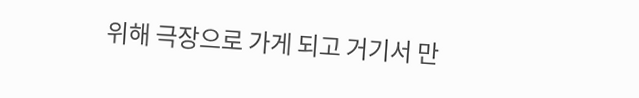위해 극장으로 가게 되고 거기서 만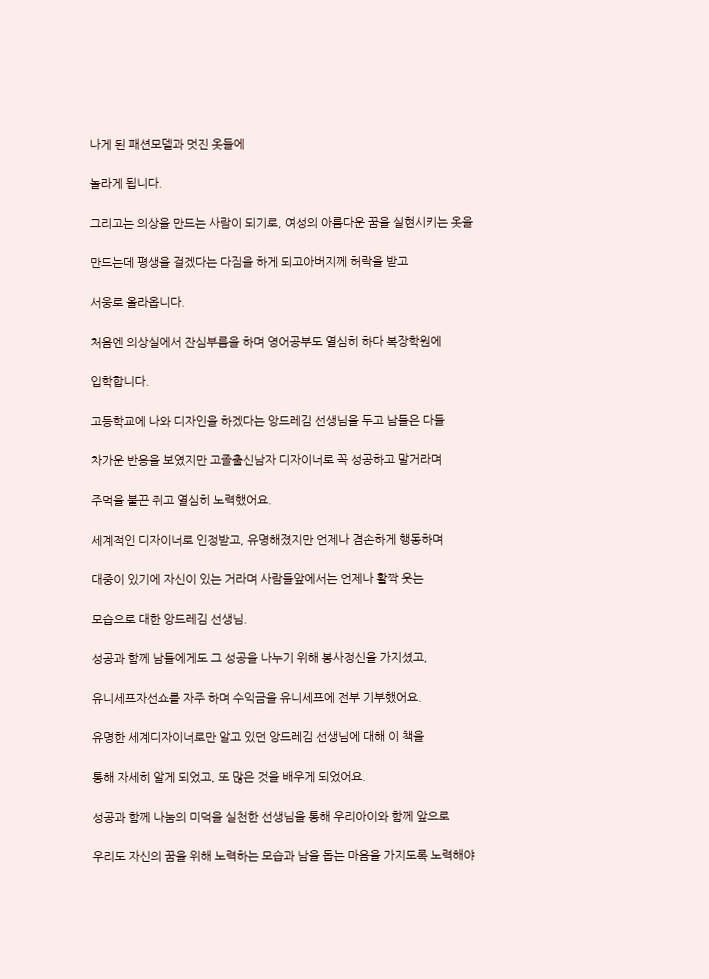나게 된 패션모델과 멋진 옷들에

놀라게 됩니다.

그리고는 의상을 만드는 사람이 되기로, 여성의 아름다운 꿈을 실현시키는 옷을

만드는데 평생을 걸겠다는 다짐을 하게 되고아버지께 허락을 받고

서웅로 올라옵니다.

처음엔 의상실에서 잔심부름을 하며 영어공부도 열심히 하다 복장학원에

입학합니다.

고등학교에 나와 디자인을 하겠다는 앙드레김 선생님을 두고 남들은 다들

차가운 반응을 보였지만 고졸출신남자 디자이너로 꼭 성공하고 말거라며

주먹을 불끈 쥐고 열심히 노력했어요.

세계적인 디자이너로 인정받고, 유명해졌지만 언제나 겸손하게 행동하며

대중이 있기에 자신이 있는 거라며 사람들앞에서는 언제나 활짝 웃는

모습으로 대한 앙드레김 선생님.

성공과 함께 남들에게도 그 성공을 나누기 위해 봉사정신을 가지셨고,

유니세프자선쇼를 자주 하며 수익금을 유니세프에 전부 기부했어요.

유명한 세계디자이너로만 알고 있던 앙드레김 선생님에 대해 이 책을

통해 자세히 알게 되었고, 또 많은 것을 배우게 되었어요.

성공과 함께 나눔의 미덕을 실천한 선생님을 통해 우리아이와 함께 앞으로

우리도 자신의 꿈을 위해 노력하는 모습과 남을 돕는 마음을 가지도록 노력해야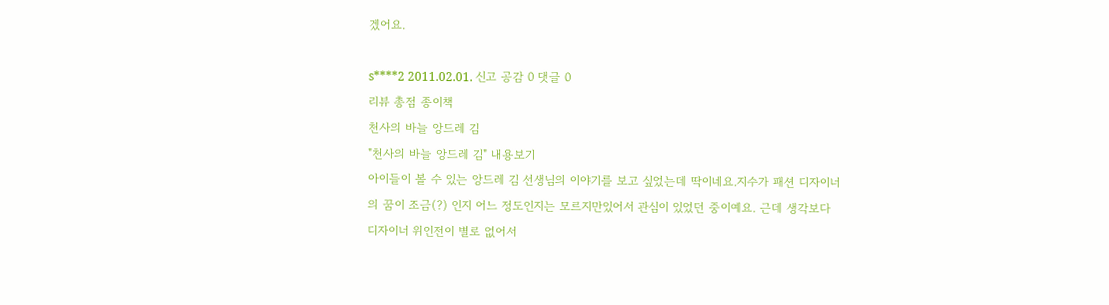겠어요.

s****2 2011.02.01. 신고 공감 0 댓글 0
리뷰 총점 종이책
천사의 바늘 앙드레 김
"천사의 바늘 앙드레 김" 내용보기
아이들이 볼 수 있는 앙드레 김 선생님의 이야기를 보고 싶었는데 딱이네요.지수가 패션 디자이너의 꿈이 조금(?) 인지 어느 정도인지는 모르지만있어서 관심이 있었던 중이예요. 근데 생각보다 디자이너 위인전이 별로 없어서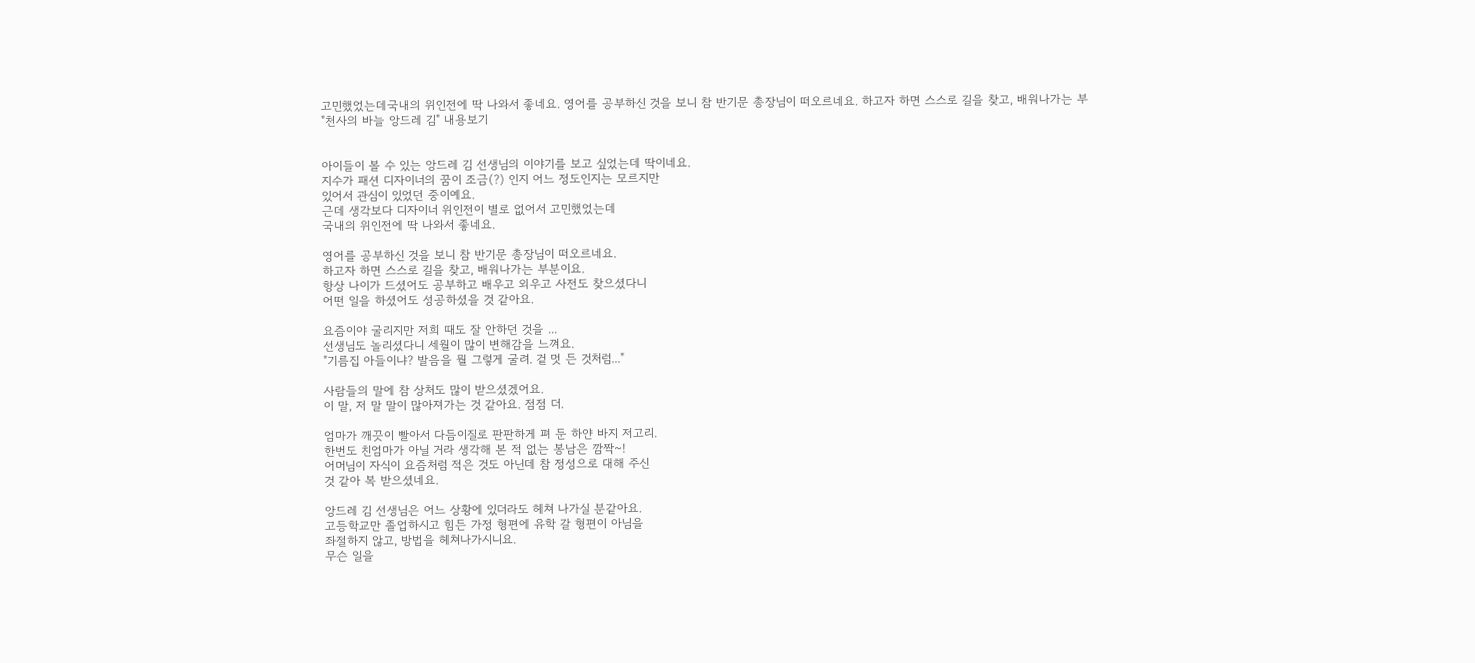고민했었는데국내의 위인전에 딱 나와서 좋네요. 영어를 공부하신 것을 보니 참 반기문 총장님이 떠오르네요. 하고자 하면 스스로 길을 찾고, 배워나가는 부
"천사의 바늘 앙드레 김" 내용보기


아이들이 볼 수 있는 앙드레 김 선생님의 이야기를 보고 싶었는데 딱이네요.
지수가 패션 디자이너의 꿈이 조금(?) 인지 어느 정도인지는 모르지만
있어서 관심이 있었던 중이예요.
근데 생각보다 디자이너 위인전이 별로 없어서 고민했었는데
국내의 위인전에 딱 나와서 좋네요.

영어를 공부하신 것을 보니 참 반기문 총장님이 떠오르네요.
하고자 하면 스스로 길을 찾고, 배워나가는 부분이요.
항상 나이가 드셨어도 공부하고 배우고 외우고 사전도 찾으셨다니
어떤 일을 하셨어도 성공하셨을 것 같아요.

요즘이야 굴리지만 저희 때도 잘 안하던 것을 ...
선생님도 놀리셨다니 세월이 많이 변해감을 느껴요.
"기름집 아들이냐? 발음을 뭘 그렇게 굴려. 겉 멋 든 것처럼..."

사람들의 말에 참 상처도 많이 받으셨겠어요.
이 말, 저 말 말이 많아져가는 것 같아요. 점점 더.

엄마가 깨끗이 빨아서 다듬이질로 판판하게 펴 둔 하얀 바지 저고리.
한번도 친엄마가 아닐 거라 생각해 본 적 없는 봉남은 깜짝~!
어머님이 자식이 요즘처럼 적은 것도 아닌데 참 정성으로 대해 주신
것 같아 복 받으셨네요.

앙드레 김 선생님은 어느 상황에 있더라도 헤쳐 나가실 분같아요.
고등학교만 졸업하시고 힘든 가정 형편에 유학 갈 형편이 아님을
좌절하지 않고, 방법을 헤쳐나가시니요.
무슨 일을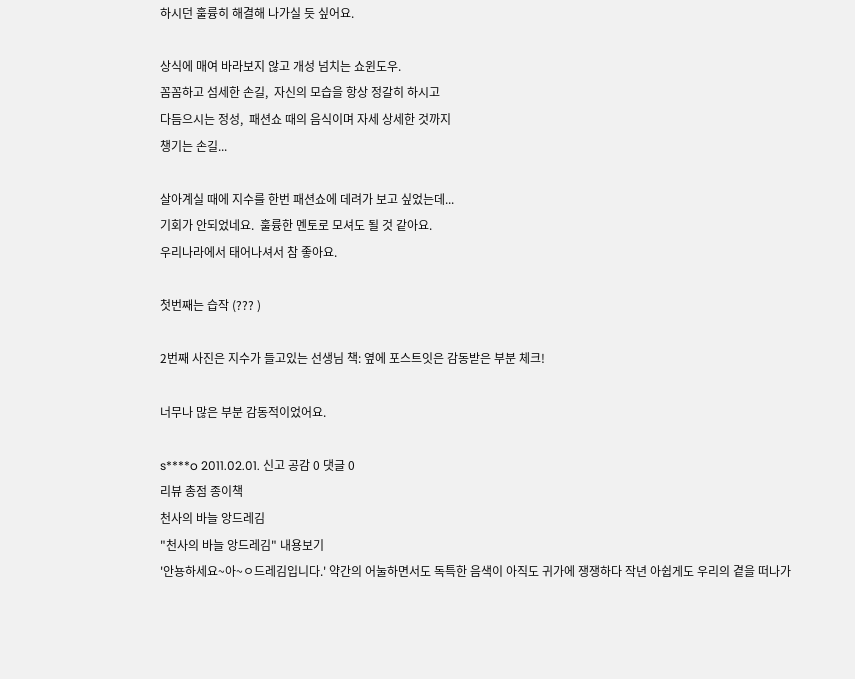하시던 훌륭히 해결해 나가실 듯 싶어요.

상식에 매여 바라보지 않고 개성 넘치는 쇼윈도우.
꼼꼼하고 섬세한 손길,  자신의 모습을 항상 정갈히 하시고
다듬으시는 정성,  패션쇼 때의 음식이며 자세 상세한 것까지
챙기는 손길...

살아계실 때에 지수를 한번 패션쇼에 데려가 보고 싶었는데...
기회가 안되었네요.  훌륭한 멘토로 모셔도 될 것 같아요.
우리나라에서 태어나셔서 참 좋아요.

첫번째는 습작 (??? )

2번째 사진은 지수가 들고있는 선생님 책: 옆에 포스트잇은 감동받은 부분 체크!

너무나 많은 부분 감동적이었어요.

s****o 2011.02.01. 신고 공감 0 댓글 0
리뷰 총점 종이책
천사의 바늘 앙드레김
"천사의 바늘 앙드레김" 내용보기
'안뇽하세요~아~ㅇ드레김입니다.' 약간의 어눌하면서도 독특한 음색이 아직도 귀가에 쟁쟁하다 작년 아쉽게도 우리의 곁을 떠나가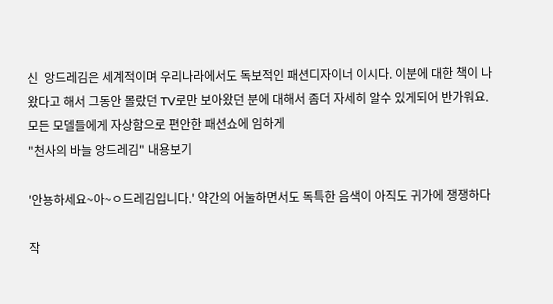신  앙드레김은 세계적이며 우리나라에서도 독보적인 패션디자이너 이시다. 이분에 대한 책이 나왔다고 해서 그동안 몰랐던 TV로만 보아왔던 분에 대해서 좀더 자세히 알수 있게되어 반가워요.   모든 모델들에게 자상함으로 편안한 패션쇼에 임하게
"천사의 바늘 앙드레김" 내용보기

'안뇽하세요~아~ㅇ드레김입니다.' 약간의 어눌하면서도 독특한 음색이 아직도 귀가에 쟁쟁하다

작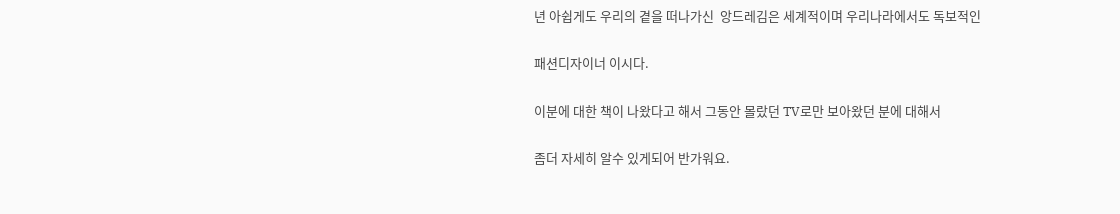년 아쉽게도 우리의 곁을 떠나가신  앙드레김은 세계적이며 우리나라에서도 독보적인

패션디자이너 이시다.

이분에 대한 책이 나왔다고 해서 그동안 몰랐던 TV로만 보아왔던 분에 대해서

좀더 자세히 알수 있게되어 반가워요.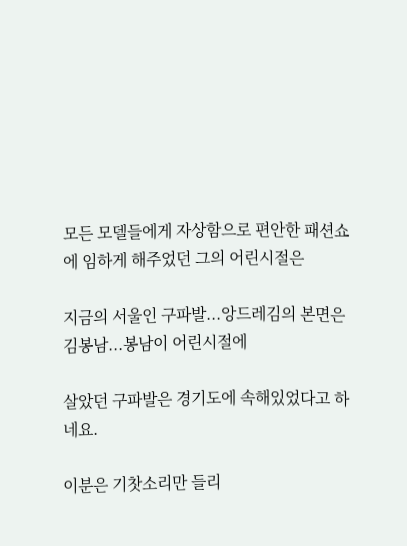모든 모델들에게 자상함으로 편안한 패션쇼에 임하게 해주었던 그의 어린시절은

지금의 서울인 구파발...앙드레김의 본면은 김봉남...봉남이 어린시절에

살았던 구파발은 경기도에 속해있었다고 하네요.

이분은 기찻소리만 들리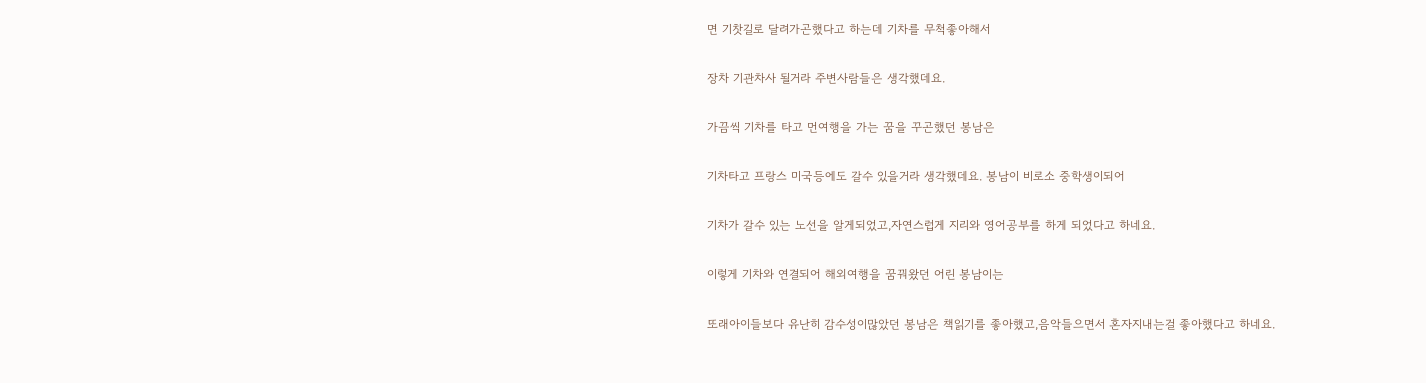면 기찻길로 달려가곤했다고 하는데 기차를 무척좋아해서

장차 기관차사 될거라 주변사람들은 생각했데요.

가끔씩 기차를 타고 먼여행을 가는 꿈을 꾸곤했던 봉남은

기차타고 프랑스 미국등에도 갈수 있을거라 생각했데요. 봉남이 비로소 중학생이되어

기차가 갈수 있는 노선을 알게되었고,자연스럽게 지리와 영어공부를 하게 되었다고 하네요.

이렇게 기차와 연결되어 해외여행을 꿈꿔왔던 어린 봉남이는

또래아이들보다 유난히 감수성이많았던 봉남은 책읽기를 좋아했고,음악들으면서 혼자지내는걸 좋아했다고 하네요.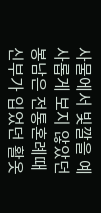사물에서 빛깔을 예사롭게 보지 않았던 봉남은 전통혼례때 신부가 입었던 활옷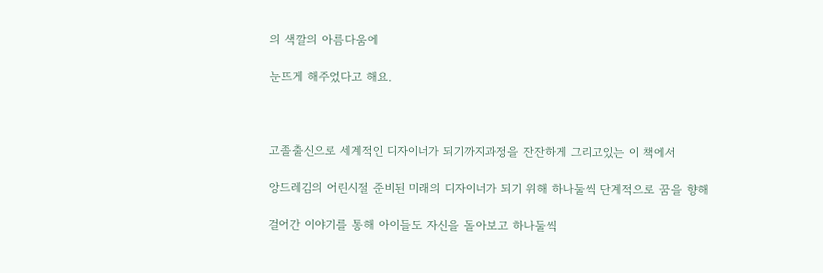의 색깔의 아름다움에

눈뜨게 해주었다고 해요.



고졸출신으로 세계적인 디자이너가 되기까지과정을 잔잔하게 그리고있는 이 책에서

앙드레김의 어린시절 준비된 미래의 디자이너가 되기 위해 하나둘씩 단계적으로 꿈을 향해

걸어간 이야기를 통해 아이들도 자신을 돌아보고 하나둘씩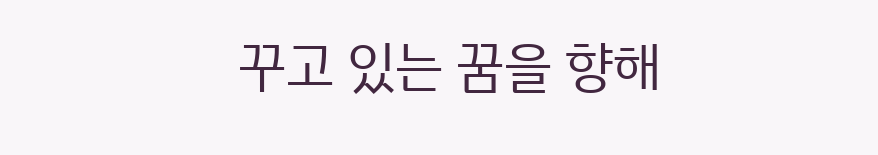꾸고 있는 꿈을 향해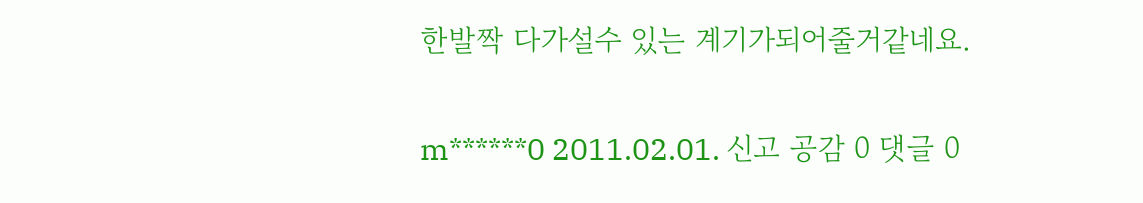한발짝 다가설수 있는 계기가되어줄거같네요.

m******0 2011.02.01. 신고 공감 0 댓글 0